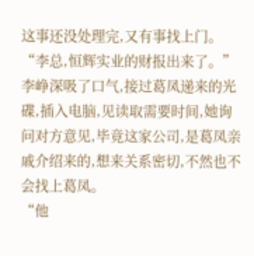这事还没处理完,又有事找上门。
“李总,恒辉实业的财报出来了。”
李峥深吸了口气,接过葛凤递来的光碟,插入电脑,见读取需要时间,她询问对方意见,毕竟这家公司,是葛凤亲戚介绍来的,想来关系密切,不然也不会找上葛凤。
“他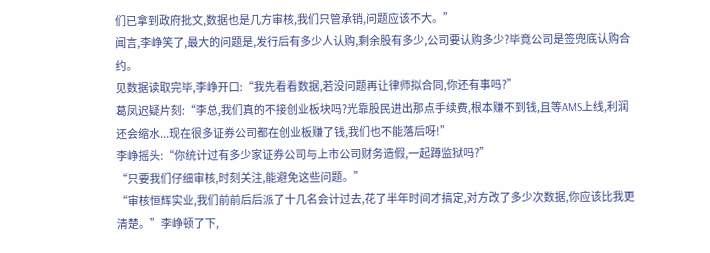们已拿到政府批文,数据也是几方审核,我们只管承销,问题应该不大。”
闻言,李峥笑了,最大的问题是,发行后有多少人认购,剩余股有多少,公司要认购多少?毕竟公司是签兜底认购合约。
见数据读取完毕,李峥开口:“我先看看数据,若没问题再让律师拟合同,你还有事吗?”
葛凤迟疑片刻:“李总,我们真的不接创业板块吗?光靠股民进出那点手续费,根本赚不到钱,且等AMS上线,利润还会缩水...现在很多证券公司都在创业板赚了钱,我们也不能落后呀!”
李峥摇头:“你统计过有多少家证券公司与上市公司财务造假,一起蹲监狱吗?”
“只要我们仔细审核,时刻关注,能避免这些问题。”
“审核恒辉实业,我们前前后后派了十几名会计过去,花了半年时间才搞定,对方改了多少次数据,你应该比我更清楚。”李峥顿了下,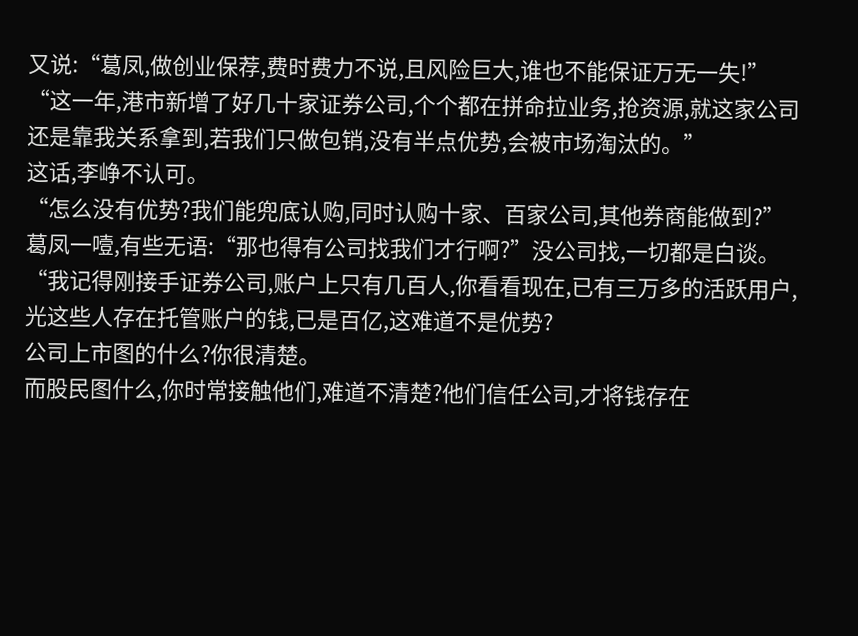又说:“葛凤,做创业保荐,费时费力不说,且风险巨大,谁也不能保证万无一失!”
“这一年,港市新增了好几十家证券公司,个个都在拼命拉业务,抢资源,就这家公司还是靠我关系拿到,若我们只做包销,没有半点优势,会被市场淘汰的。”
这话,李峥不认可。
“怎么没有优势?我们能兜底认购,同时认购十家、百家公司,其他券商能做到?”
葛凤一噎,有些无语:“那也得有公司找我们才行啊?”没公司找,一切都是白谈。
“我记得刚接手证券公司,账户上只有几百人,你看看现在,已有三万多的活跃用户,光这些人存在托管账户的钱,已是百亿,这难道不是优势?
公司上市图的什么?你很清楚。
而股民图什么,你时常接触他们,难道不清楚?他们信任公司,才将钱存在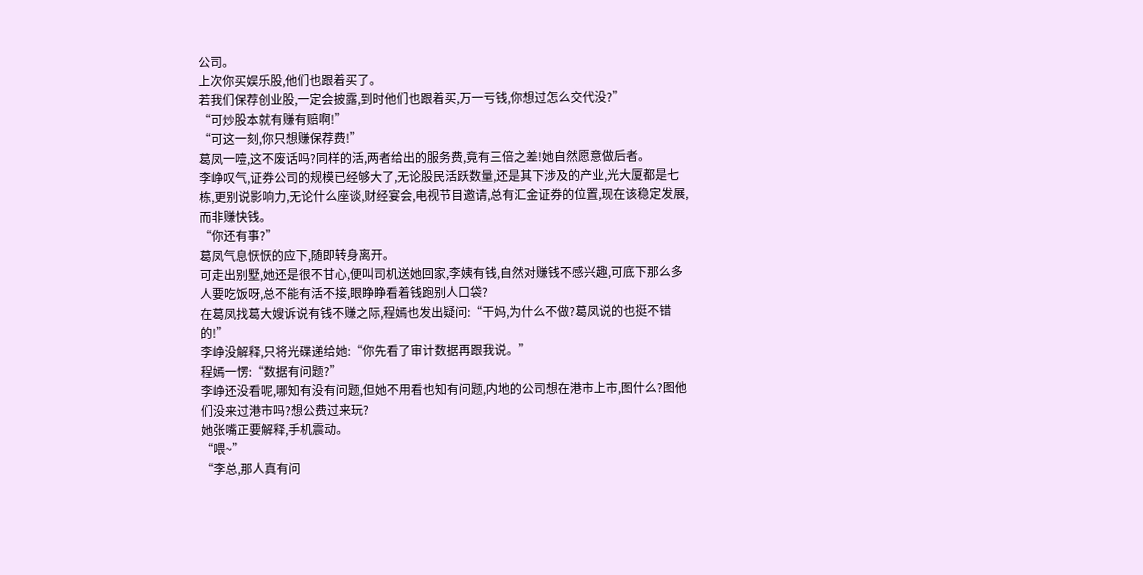公司。
上次你买娱乐股,他们也跟着买了。
若我们保荐创业股,一定会披露,到时他们也跟着买,万一亏钱,你想过怎么交代没?”
“可炒股本就有赚有赔啊!”
“可这一刻,你只想赚保荐费!”
葛凤一噎,这不废话吗?同样的活,两者给出的服务费,竟有三倍之差!她自然愿意做后者。
李峥叹气,证券公司的规模已经够大了,无论股民活跃数量,还是其下涉及的产业,光大厦都是七栋,更别说影响力,无论什么座谈,财经宴会,电视节目邀请,总有汇金证券的位置,现在该稳定发展,而非赚快钱。
“你还有事?”
葛凤气息恹恹的应下,随即转身离开。
可走出别墅,她还是很不甘心,便叫司机送她回家,李姨有钱,自然对赚钱不感兴趣,可底下那么多人要吃饭呀,总不能有活不接,眼睁睁看着钱跑别人口袋?
在葛凤找葛大嫂诉说有钱不赚之际,程嫣也发出疑问:“干妈,为什么不做?葛凤说的也挺不错的!”
李峥没解释,只将光碟递给她:“你先看了审计数据再跟我说。”
程嫣一愣:“数据有问题?”
李峥还没看呢,哪知有没有问题,但她不用看也知有问题,内地的公司想在港市上市,图什么?图他们没来过港市吗?想公费过来玩?
她张嘴正要解释,手机震动。
“喂~”
“李总,那人真有问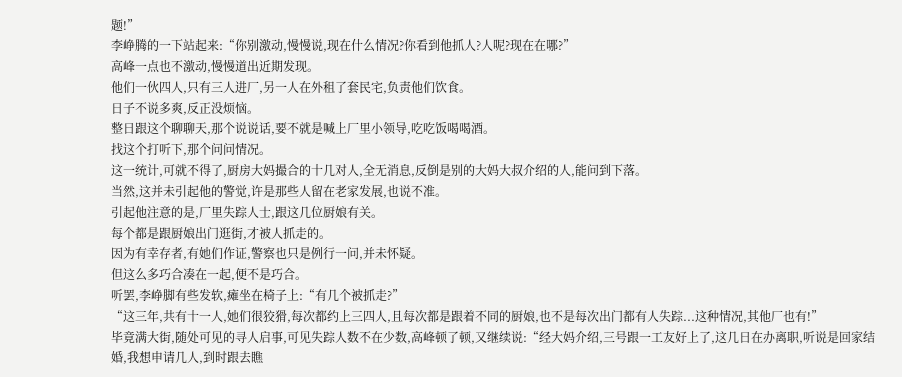题!”
李峥腾的一下站起来:“你别激动,慢慢说,现在什么情况?你看到他抓人?人呢?现在在哪?”
高峰一点也不激动,慢慢道出近期发现。
他们一伙四人,只有三人进厂,另一人在外租了套民宅,负责他们饮食。
日子不说多爽,反正没烦恼。
整日跟这个聊聊天,那个说说话,要不就是喊上厂里小领导,吃吃饭喝喝酒。
找这个打听下,那个问问情况。
这一统计,可就不得了,厨房大妈撮合的十几对人,全无消息,反倒是别的大妈大叔介绍的人,能问到下落。
当然,这并未引起他的警觉,许是那些人留在老家发展,也说不准。
引起他注意的是,厂里失踪人士,跟这几位厨娘有关。
每个都是跟厨娘出门逛街,才被人抓走的。
因为有幸存者,有她们作证,警察也只是例行一问,并未怀疑。
但这么多巧合凑在一起,便不是巧合。
听罢,李峥脚有些发软,瘫坐在椅子上:“有几个被抓走?”
“这三年,共有十一人,她们很狡猾,每次都约上三四人,且每次都是跟着不同的厨娘,也不是每次出门都有人失踪...这种情况,其他厂也有!”
毕竟满大街,随处可见的寻人启事,可见失踪人数不在少数,高峰顿了顿,又继续说:“经大妈介绍,三号跟一工友好上了,这几日在办离职,听说是回家结婚,我想申请几人,到时跟去瞧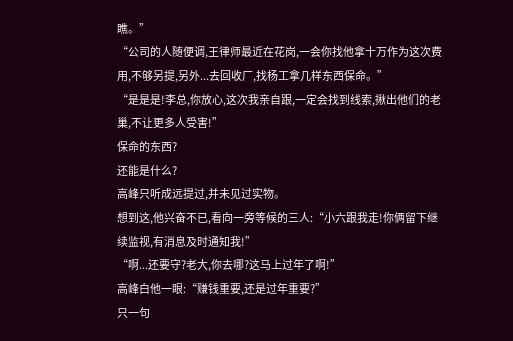瞧。”
“公司的人随便调,王律师最近在花岗,一会你找他拿十万作为这次费用,不够另提,另外...去回收厂,找杨工拿几样东西保命。”
“是是是!李总,你放心,这次我亲自跟,一定会找到线索,揪出他们的老巢,不让更多人受害!”
保命的东西?
还能是什么?
高峰只听成远提过,并未见过实物。
想到这,他兴奋不已,看向一旁等候的三人:“小六跟我走!你俩留下继续监视,有消息及时通知我!”
“啊...还要守?老大,你去哪?这马上过年了啊!”
高峰白他一眼:“赚钱重要,还是过年重要?”
只一句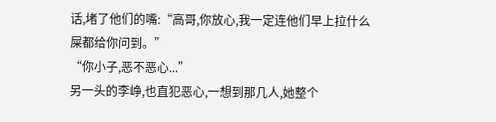话,堵了他们的嘴:“高哥,你放心,我一定连他们早上拉什么屎都给你问到。”
“你小子,恶不恶心...”
另一头的李峥,也直犯恶心,一想到那几人,她整个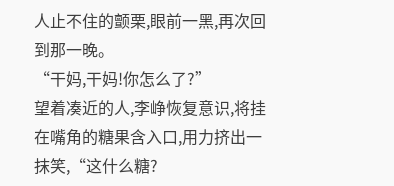人止不住的颤栗,眼前一黑,再次回到那一晚。
“干妈,干妈!你怎么了?”
望着凑近的人,李峥恢复意识,将挂在嘴角的糖果含入口,用力挤出一抹笑,“这什么糖?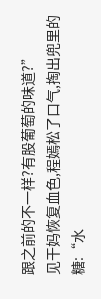跟之前的不一样?有股葡萄的味道?”
见干妈恢复血色,程嫣松了口气,掏出兜里的糖:“水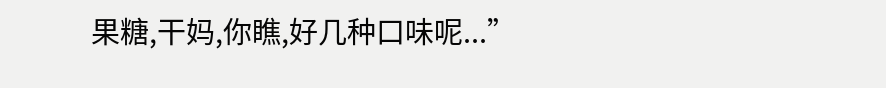果糖,干妈,你瞧,好几种口味呢...”